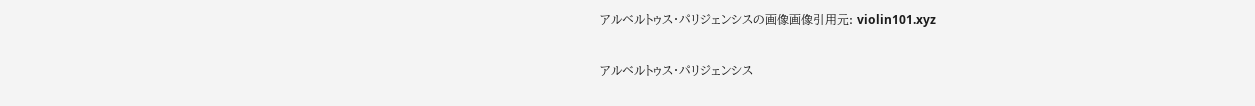アルベルトゥス・パリジェンシスの画像画像引用元: violin101.xyz

アルベルトゥス・パリジェンシス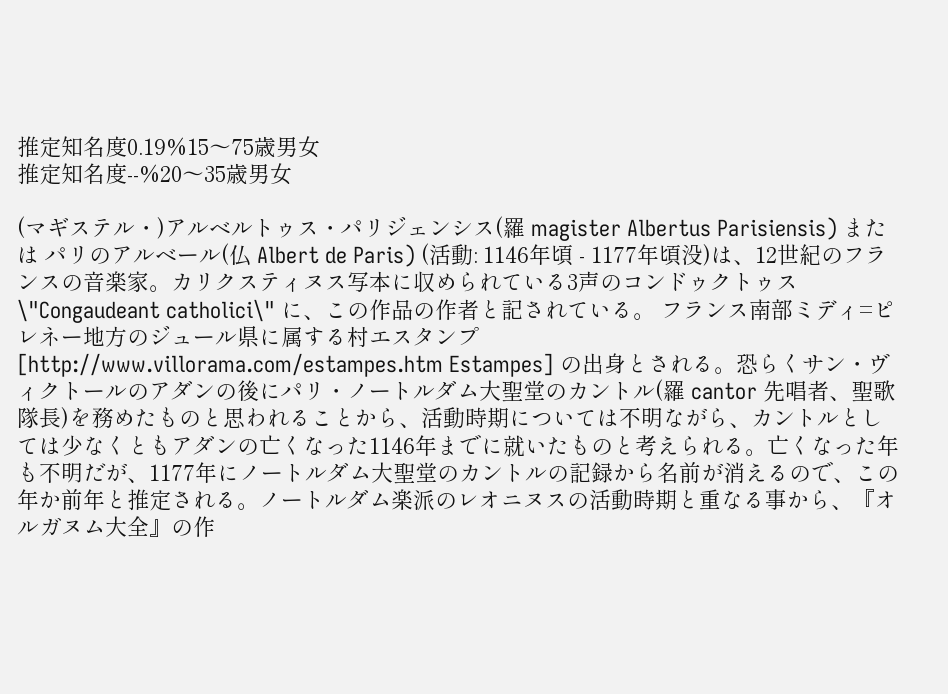推定知名度0.19%15〜75歳男女
推定知名度--%20〜35歳男女

(マギステル・)アルベルトゥス・パリジェンシス(羅 magister Albertus Parisiensis) または パリのアルベール(仏 Albert de Paris) (活動: 1146年頃 - 1177年頃没)は、12世紀のフランスの音楽家。カリクスティヌス写本に収められている3声のコンドゥクトゥス \"Congaudeant catholici\" に、この作品の作者と記されている。 フランス南部ミディ=ピレネー地方のジュール県に属する村エスタンプ [http://www.villorama.com/estampes.htm Estampes] の出身とされる。恐らくサン・ヴィクトールのアダンの後にパリ・ノートルダム大聖堂のカントル(羅 cantor 先唱者、聖歌隊長)を務めたものと思われることから、活動時期については不明ながら、カントルとしては少なくともアダンの亡くなった1146年までに就いたものと考えられる。亡くなった年も不明だが、1177年にノートルダム大聖堂のカントルの記録から名前が消えるので、この年か前年と推定される。ノートルダム楽派のレオニヌスの活動時期と重なる事から、『オルガヌム大全』の作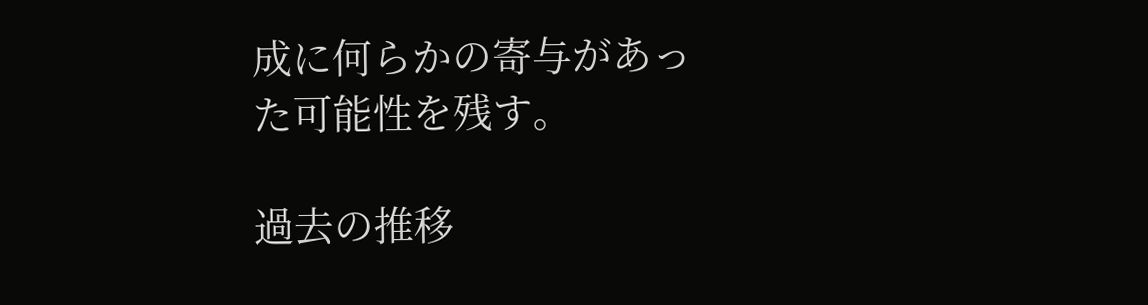成に何らかの寄与があった可能性を残す。

過去の推移